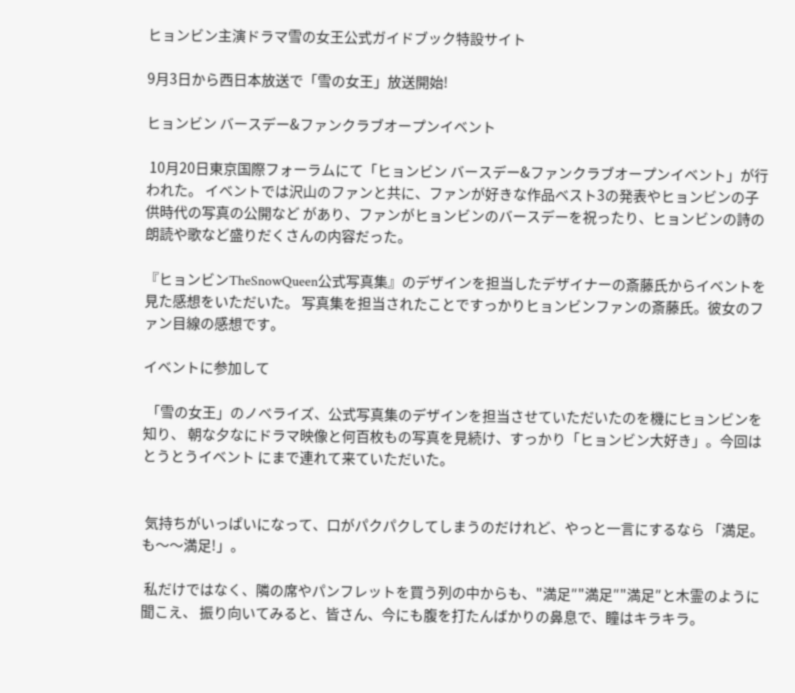ヒョンビン主演ドラマ雪の女王公式ガイドブック特設サイト

9月3日から西日本放送で「雪の女王」放送開始!

ヒョンビン バースデー&ファンクラブオープンイベント

 10月20日東京国際フォーラムにて「ヒョンビン バースデー&ファンクラブオープンイベント」が行われた。 イベントでは沢山のファンと共に、ファンが好きな作品ベスト3の発表やヒョンビンの子供時代の写真の公開など があり、ファンがヒョンビンのバースデーを祝ったり、ヒョンビンの詩の朗読や歌など盛りだくさんの内容だった。

『ヒョンビンTheSnowQueen公式写真集』のデザインを担当したデザイナーの斎藤氏からイベントを見た感想をいただいた。 写真集を担当されたことですっかりヒョンビンファンの斎藤氏。彼女のファン目線の感想です。

イベントに参加して

 「雪の女王」のノベライズ、公式写真集のデザインを担当させていただいたのを機にヒョンビンを知り、 朝な夕なにドラマ映像と何百枚もの写真を見続け、すっかり「ヒョンビン大好き」。今回はとうとうイベント にまで連れて来ていただいた。


 気持ちがいっぱいになって、口がパクパクしてしまうのだけれど、やっと一言にするなら 「満足。も〜〜満足!」。

 私だけではなく、隣の席やパンフレットを買う列の中からも、"満足″"満足″"満足″と木霊のように聞こえ、 振り向いてみると、皆さん、今にも腹を打たんばかりの鼻息で、瞳はキラキラ。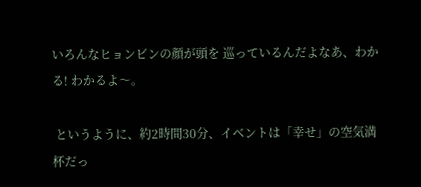いろんなヒョンビンの顔が頭を 巡っているんだよなあ、わかる! わかるよ〜。

 というように、約2時間30分、イベントは「幸せ」の空気満杯だっ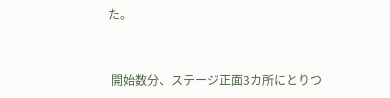た。


 開始数分、ステージ正面3カ所にとりつ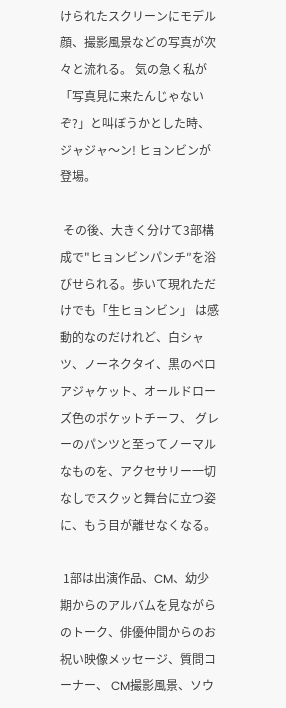けられたスクリーンにモデル顔、撮影風景などの写真が次々と流れる。 気の急く私が「写真見に来たんじゃないぞ?」と叫ぼうかとした時、ジャジャ〜ン! ヒョンビンが登場。

 その後、大きく分けて3部構成で"ヒョンビンパンチ″を浴びせられる。歩いて現れただけでも「生ヒョンビン」 は感動的なのだけれど、白シャツ、ノーネクタイ、黒のベロアジャケット、オールドローズ色のポケットチーフ、 グレーのパンツと至ってノーマルなものを、アクセサリー一切なしでスクッと舞台に立つ姿に、もう目が離せなくなる。

 1部は出演作品、CM、幼少期からのアルバムを見ながらのトーク、俳優仲間からのお祝い映像メッセージ、質問コーナー、 CM撮影風景、ソウ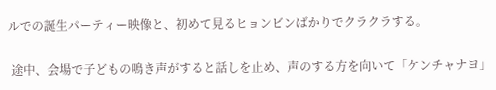ルでの誕生パーティー映像と、初めて見るヒョンビンばかりでクラクラする。

 途中、会場で子どもの鳴き声がすると話しを止め、声のする方を向いて「ケンチャナヨ」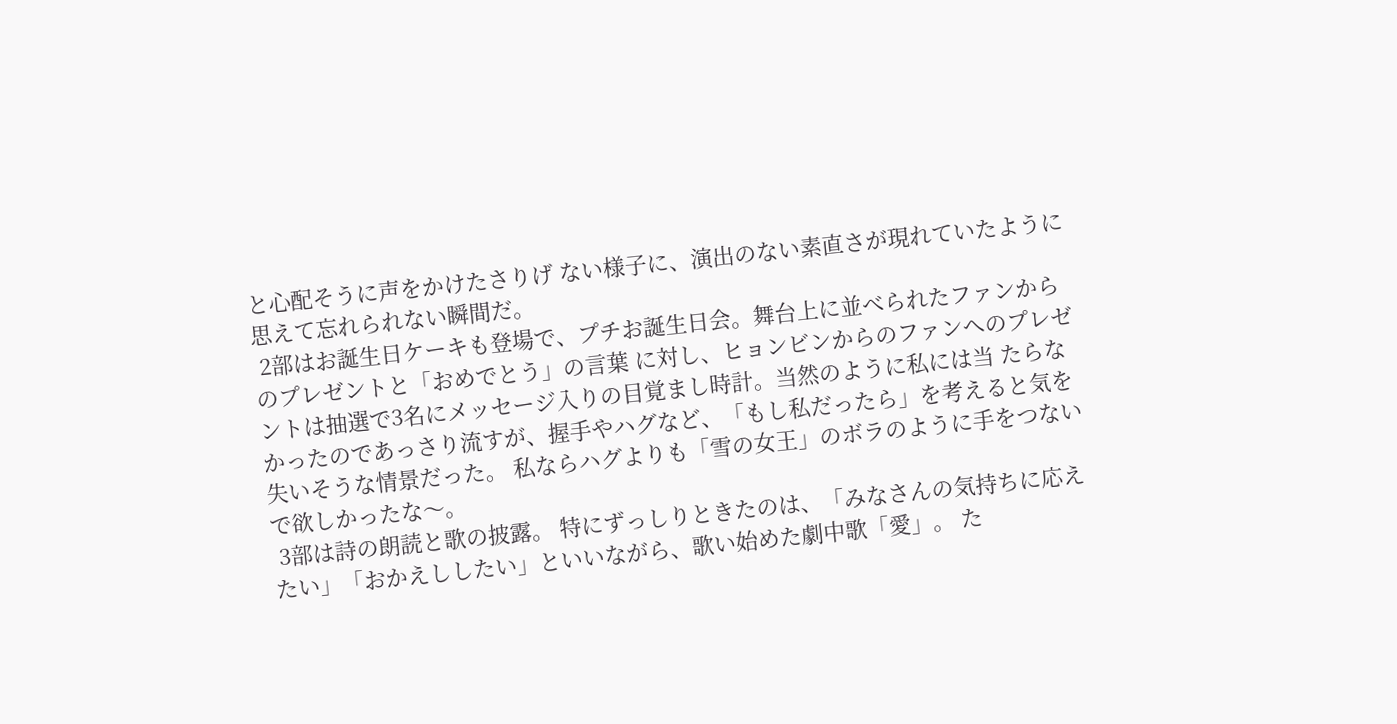と心配そうに声をかけたさりげ ない様子に、演出のない素直さが現れていたように思えて忘れられない瞬間だ。
 2部はお誕生日ケーキも登場で、プチお誕生日会。舞台上に並べられたファンからのプレゼントと「おめでとう」の言葉 に対し、ヒョンビンからのファンへのプレゼントは抽選で3名にメッセージ入りの目覚まし時計。当然のように私には当 たらなかったのであっさり流すが、握手やハグなど、「もし私だったら」を考えると気を失いそうな情景だった。 私ならハグよりも「雪の女王」のボラのように手をつないで欲しかったな〜。
 3部は詩の朗読と歌の披露。 特にずっしりときたのは、「みなさんの気持ちに応えたい」「おかえししたい」といいながら、歌い始めた劇中歌「愛」。 た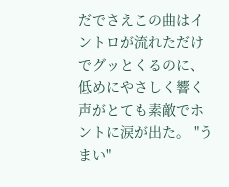だでさえこの曲はイントロが流れただけでグッとくるのに、低めにやさしく響く声がとても素敵でホントに涙が出た。 "うまい"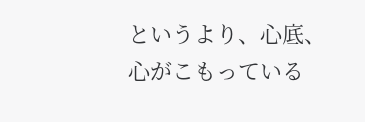というより、心底、心がこもっている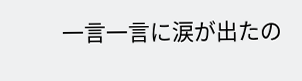一言一言に涙が出たの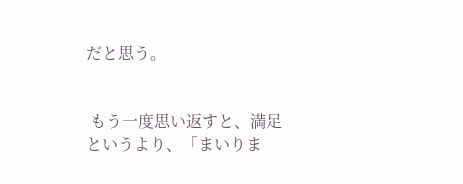だと思う。


 もう一度思い返すと、満足というより、「まいりま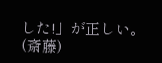した!」が正しい。
(斎藤)